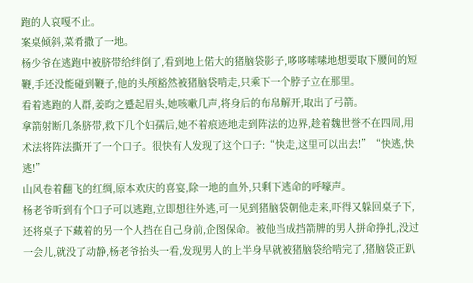跑的人哀嘎不止。
案桌倾斜,菜肴撒了一地。
杨少爷在逃跑中被脐带给绊倒了,看到地上偌大的猪脑袋影子,哆哆嗦嗉地想要取下腰间的短鞭,手还没能碰到鞭子,他的头颅豁然被猪脑袋啃走,只乘下一个脖子立在那里。
看着逃跑的人群,姜昀之蹙起眉头,她咳嗽几声,将身后的布帛解开,取出了弓箭。
拿箭射断几条脐带,救下几个妇孺后,她不着痕迹地走到阵法的边界,趁着魏世誉不在四周,用术法将阵法撕开了一个口子。很快有人发现了这个口子:“快走,这里可以出去!”“快逃,快逃!”
山风卷着翻飞的红绸,原本欢庆的喜宴,除一地的血外,只剩下逃命的呼嚎声。
杨老爷听到有个口子可以逃跑,立即想往外逃,可一见到猪脑袋朝他走来,吓得又躲回桌子下,还将桌子下藏着的另一个人挡在自己身前,企图保命。被他当成挡箭牌的男人拼命挣扎,没过一会儿,就没了动静,杨老爷抬头一看,发现男人的上半身早就被猪脑袋给啃完了,猪脑袋正趴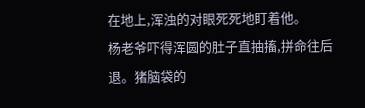在地上,浑浊的对眼死死地盯着他。
杨老爷吓得浑圆的肚子直抽搐,拼命往后退。猪脑袋的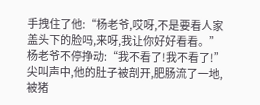手拽住了他:“杨老爷,哎呀,不是要看人家盖头下的脸吗,来呀,我让你好好看看。”
杨老爷不停挣动:“我不看了!我不看了!”尖叫声中,他的肚子被剖开,肥肠流了一地,被猪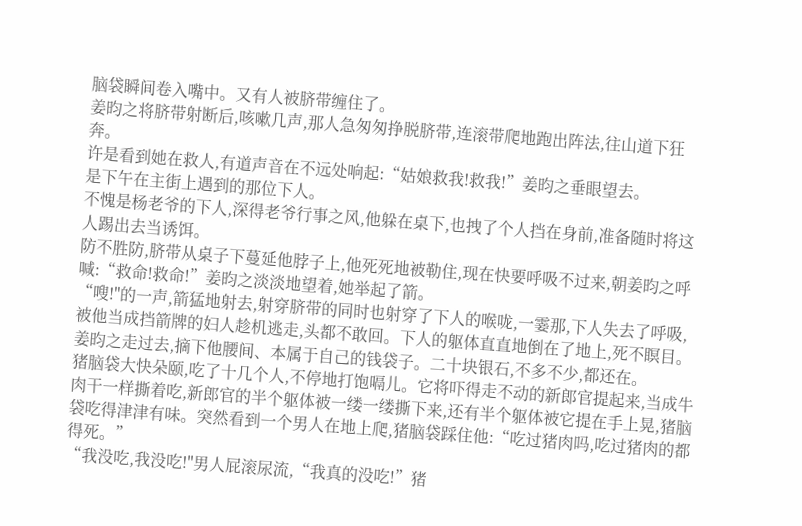脑袋瞬间卷入嘴中。又有人被脐带缠住了。
姜昀之将脐带射断后,咳嗽几声,那人急匆匆挣脱脐带,连滚带爬地跑出阵法,往山道下狂奔。
许是看到她在救人,有道声音在不远处响起:“姑娘救我!救我!”姜昀之垂眼望去。
是下午在主街上遇到的那位下人。
不愧是杨老爷的下人,深得老爷行事之风,他躲在桌下,也拽了个人挡在身前,准备随时将这人踢出去当诱饵。
防不胜防,脐带从桌子下蔓延他脖子上,他死死地被勒住,现在快要呼吸不过来,朝姜昀之呼喊:“救命!救命!”姜昀之淡淡地望着,她举起了箭。
“嗖!"的一声,箭猛地射去,射穿脐带的同时也射穿了下人的喉咙,一霎那,下人失去了呼吸,被他当成挡箭牌的妇人趁机逃走,头都不敢回。下人的躯体直直地倒在了地上,死不瞑目。姜昀之走过去,摘下他腰间、本属于自己的钱袋子。二十块银石,不多不少,都还在。
猪脑袋大快朵颐,吃了十几个人,不停地打饱嗝儿。它将吓得走不动的新郎官提起来,当成牛肉干一样撕着吃,新郎官的半个躯体被一缕一缕撕下来,还有半个躯体被它提在手上晃,猪脑袋吃得津津有味。突然看到一个男人在地上爬,猪脑袋踩住他:“吃过猪肉吗,吃过猪肉的都得死。”
“我没吃,我没吃!"男人屁滚尿流,“我真的没吃!”猪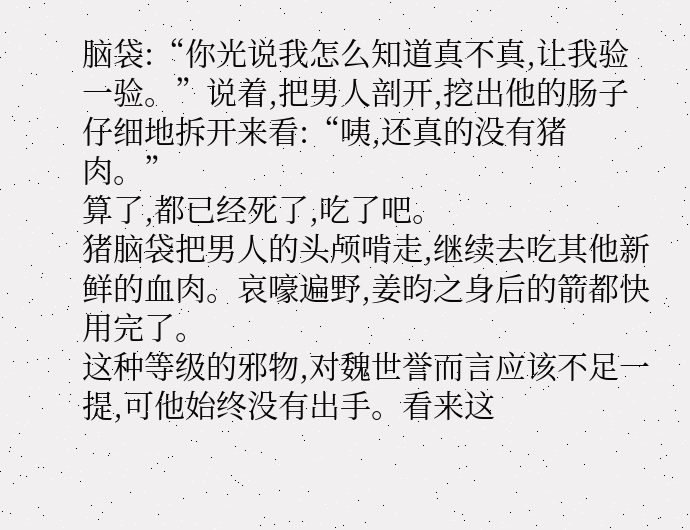脑袋:“你光说我怎么知道真不真,让我验一验。”说着,把男人剖开,挖出他的肠子仔细地拆开来看:“咦,还真的没有猪肉。”
算了,都已经死了,吃了吧。
猪脑袋把男人的头颅啃走,继续去吃其他新鲜的血肉。哀嚎遍野,姜昀之身后的箭都快用完了。
这种等级的邪物,对魏世誉而言应该不足一提,可他始终没有出手。看来这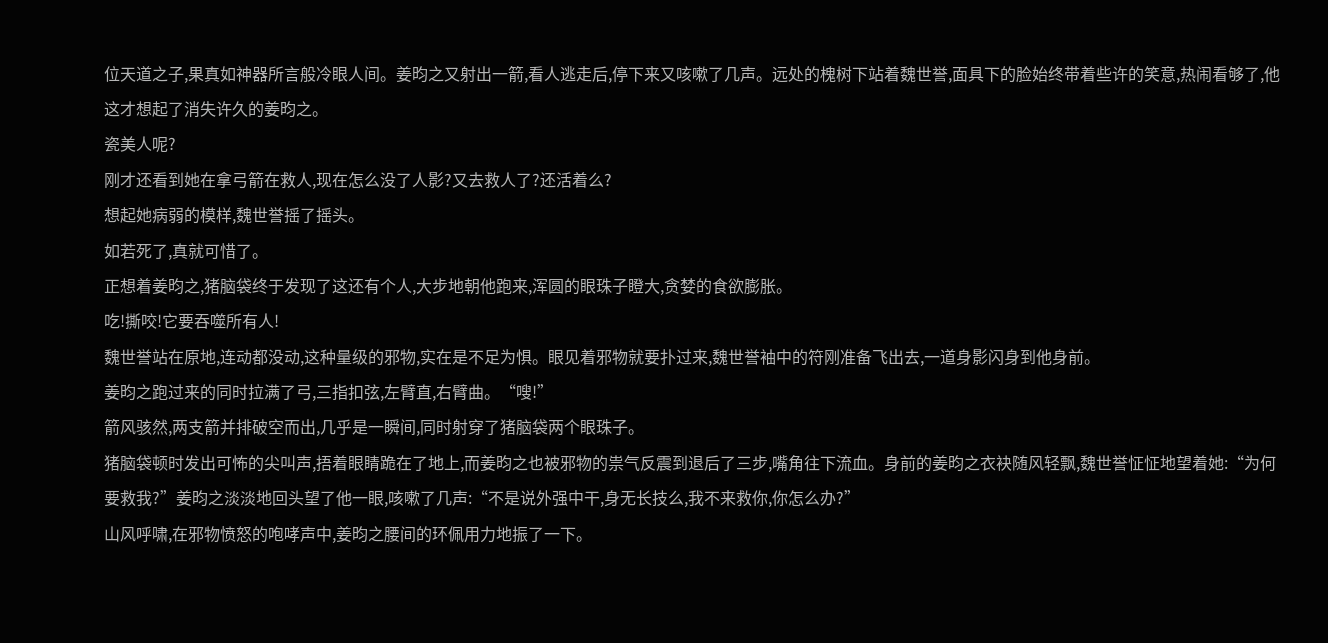位天道之子,果真如神器所言般冷眼人间。姜昀之又射出一箭,看人逃走后,停下来又咳嗽了几声。远处的槐树下站着魏世誉,面具下的脸始终带着些许的笑意,热闹看够了,他这才想起了消失许久的姜昀之。
瓷美人呢?
刚才还看到她在拿弓箭在救人,现在怎么没了人影?又去救人了?还活着么?
想起她病弱的模样,魏世誉摇了摇头。
如若死了,真就可惜了。
正想着姜昀之,猪脑袋终于发现了这还有个人,大步地朝他跑来,浑圆的眼珠子瞪大,贪婪的食欲膨胀。
吃!撕咬!它要吞噬所有人!
魏世誉站在原地,连动都没动,这种量级的邪物,实在是不足为惧。眼见着邪物就要扑过来,魏世誉袖中的符刚准备飞出去,一道身影闪身到他身前。
姜昀之跑过来的同时拉满了弓,三指扣弦,左臂直,右臂曲。“嗖!”
箭风骇然,两支箭并排破空而出,几乎是一瞬间,同时射穿了猪脑袋两个眼珠子。
猪脑袋顿时发出可怖的尖叫声,捂着眼睛跪在了地上,而姜昀之也被邪物的祟气反震到退后了三步,嘴角往下流血。身前的姜昀之衣袂随风轻飘,魏世誉怔怔地望着她:“为何要救我?”姜昀之淡淡地回头望了他一眼,咳嗽了几声:“不是说外强中干,身无长技么,我不来救你,你怎么办?”
山风呼啸,在邪物愤怒的咆哮声中,姜昀之腰间的环佩用力地振了一下。